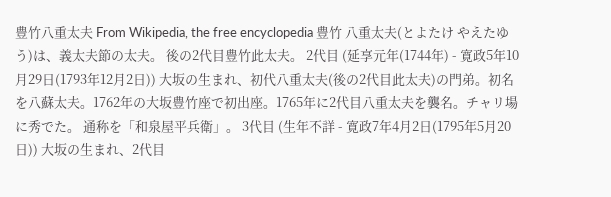豊竹八重太夫 From Wikipedia, the free encyclopedia 豊竹 八重太夫(とよたけ やえたゆう)は、義太夫節の太夫。 後の2代目豊竹此太夫。 2代目 (延享元年(1744年) - 寛政5年10月29日(1793年12月2日)) 大坂の生まれ、初代八重太夫(後の2代目此太夫)の門弟。初名を八蘇太夫。1762年の大坂豊竹座で初出座。1765年に2代目八重太夫を襲名。チャリ場に秀でた。 通称を「和泉屋平兵衛」。 3代目 (生年不詳 - 寛政7年4月2日(1795年5月20日)) 大坂の生まれ、2代目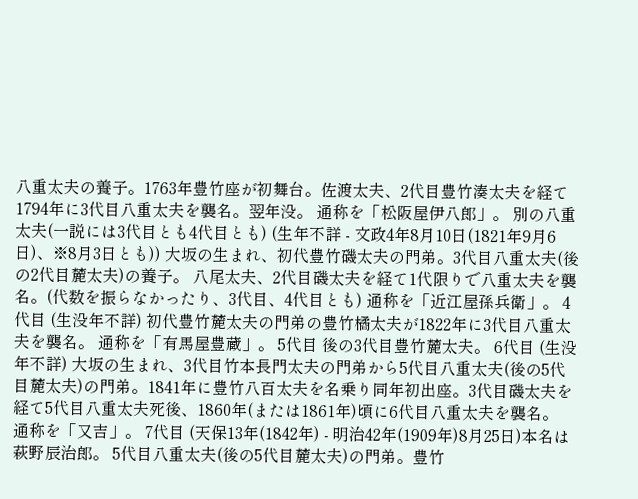八重太夫の養子。1763年豊竹座が初舞台。佐渡太夫、2代目豊竹湊太夫を経て1794年に3代目八重太夫を襲名。翌年没。 通称を「松阪屋伊八郎」。 別の八重太夫(一説には3代目とも4代目とも) (生年不詳 - 文政4年8月10日(1821年9月6日)、※8月3日とも)) 大坂の生まれ、初代豊竹磯太夫の門弟。3代目八重太夫(後の2代目麓太夫)の養子。 八尾太夫、2代目磯太夫を経て1代限りで八重太夫を襲名。(代数を振らなかったり、3代目、4代目とも) 通称を「近江屋孫兵衛」。 4代目 (生没年不詳) 初代豊竹麓太夫の門弟の豊竹橘太夫が1822年に3代目八重太夫を襲名。 通称を「有馬屋豊蔵」。 5代目 後の3代目豊竹麓太夫。 6代目 (生没年不詳) 大坂の生まれ、3代目竹本長門太夫の門弟から5代目八重太夫(後の5代目麓太夫)の門弟。1841年に豊竹八百太夫を名乗り同年初出座。3代目磯太夫を経て5代目八重太夫死後、1860年(または1861年)頃に6代目八重太夫を襲名。 通称を「又吉」。 7代目 (天保13年(1842年) - 明治42年(1909年)8月25日)本名は萩野辰治郎。 5代目八重太夫(後の5代目麓太夫)の門弟。豊竹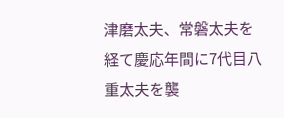津磨太夫、常磐太夫を経て慶応年間に7代目八重太夫を襲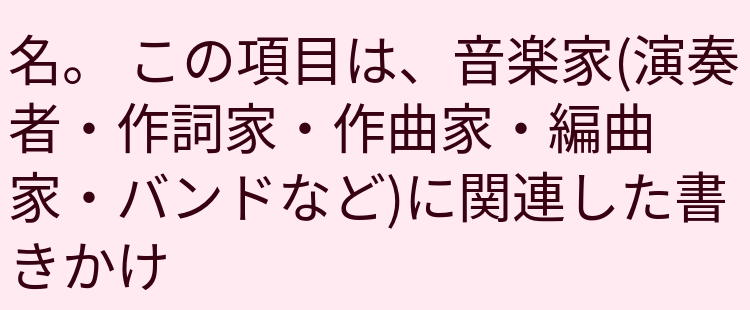名。 この項目は、音楽家(演奏者・作詞家・作曲家・編曲家・バンドなど)に関連した書きかけ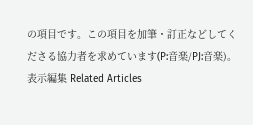の項目です。この項目を加筆・訂正などしてくださる協力者を求めています(P:音楽/PJ:音楽)。表示編集 Related Articles